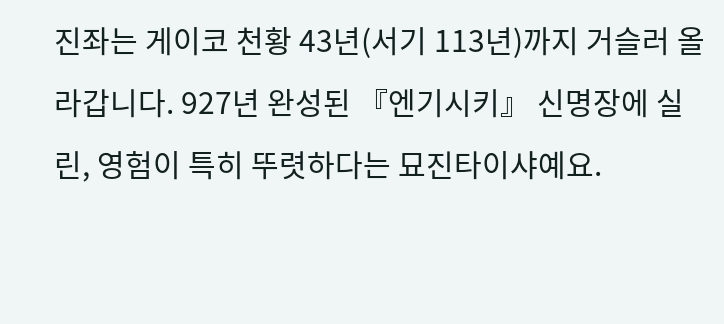진좌는 게이코 천황 43년(서기 113년)까지 거슬러 올라갑니다. 927년 완성된 『엔기시키』 신명장에 실린, 영험이 특히 뚜렷하다는 묘진타이샤예요.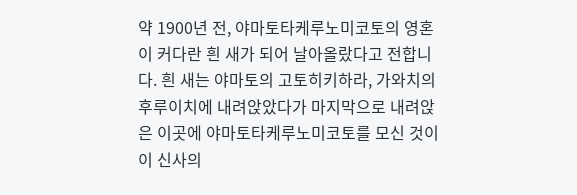약 1900년 전, 야마토타케루노미코토의 영혼이 커다란 흰 새가 되어 날아올랐다고 전합니다. 흰 새는 야마토의 고토히키하라, 가와치의 후루이치에 내려앉았다가 마지막으로 내려앉은 이곳에 야마토타케루노미코토를 모신 것이 이 신사의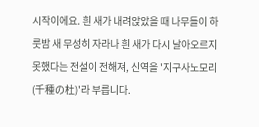시작이에요. 흰 새가 내려앉았을 때 나무들이 하룻밤 새 무성히 자라나 흰 새가 다시 날아오르지 못했다는 전설이 전해져, 신역을 '지구사노모리(千種の杜)'라 부릅니다.